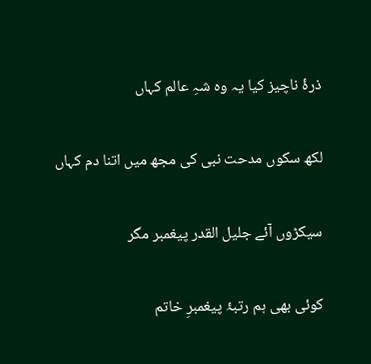ذرۂ ناچیز کیا یہ وہ شہِ عالم کہاں

لکھ سکوں مدحت نبی کی مجھ میں اتنا دم کہاں

سیکڑوں آئے جلیل القدر پیغمبر مگر

کوئی بھی ہم رتبۂ پیغمبرِ خاتم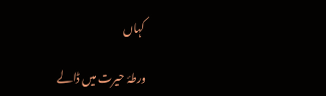کہاں

ورطۂ حیرت میں ڈالے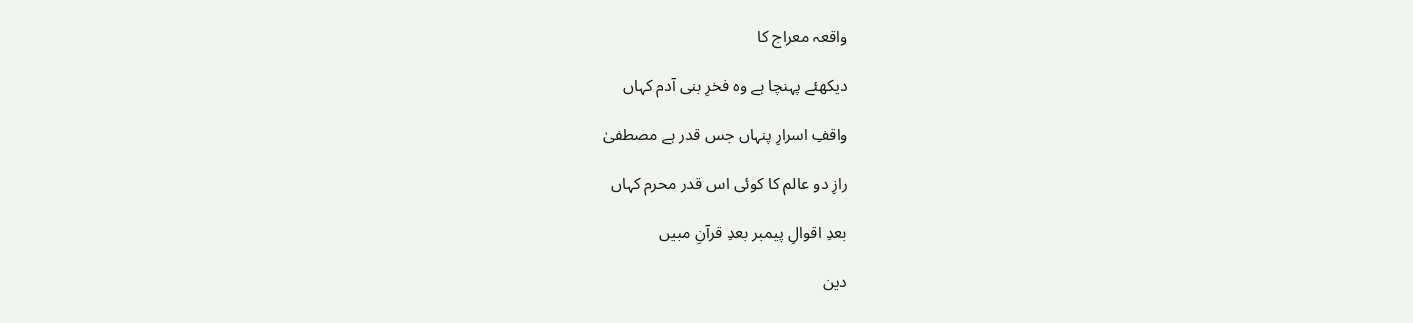واقعہ معراج کا

دیکھئے پہنچا ہے وہ فخرِ بنی آدم کہاں

واقفِ اسرارِ پنہاں جس قدر ہے مصطفیٰ

رازِ دو عالم کا کوئی اس قدر محرم کہاں

بعدِ اقوالِ پیمبر بعدِ قرآنِ مبیں

دین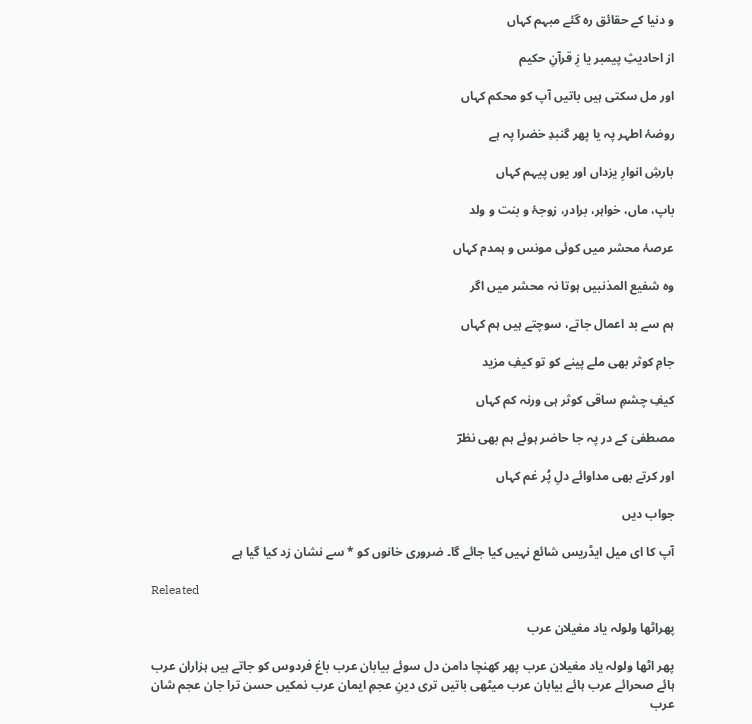و دنیا کے حقائق رہ گئے مبہم کہاں

از احادیثِ پیمبر یا زِ قرآنِ حکیم

اور مل سکتی ہیں باتیں آپ کو محکم کہاں

روضۂ اطہر پہ یا پھر گنبدِ خضرا پہ ہے

بارشِ انوارِ یزداں اور یوں پیہم کہاں

باپ، ماں، خواہر، برادر، زوجۂ و بنت و ولد

عرصۂ محشر میں کوئی مونس و ہمدم کہاں

وہ شفیع المذنبیں ہوتا نہ محشر میں اگر

ہم سے بد اعمال جاتے، سوچتے ہیں ہم کہاں

جامِ کوثر بھی ملے پینے کو تو کیفِ مزید

کیفِ چشمِ ساقی کوثر ہی ورنہ کم کہاں

مصطفیٰ کے در پہ جا حاضر ہوئے ہم بھی نظرؔ

اور کرتے بھی مداوائے دلِ پُر غم کہاں

جواب دیں

آپ کا ای میل ایڈریس شائع نہیں کیا جائے گا۔ ضروری خانوں کو * سے نشان زد کیا گیا ہے

Releated

پھراٹھا ولولہ یاد مغیلان عرب

پھر اٹھا ولولہ یاد مغیلان عرب پھر کھنچا دامن دل سوئے بیابان عرب باغ فردوس کو جاتے ہیں ہزاران عرب ہائے صحرائے عرب ہائے بیابان عرب میٹھی باتیں تری دینِ عجمِ ایمان عرب نمکیں حسن ترا جان عجم شان عرب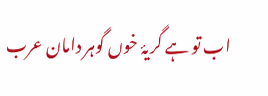اب تو ہے گریۂ خوں گوہر دامان عرب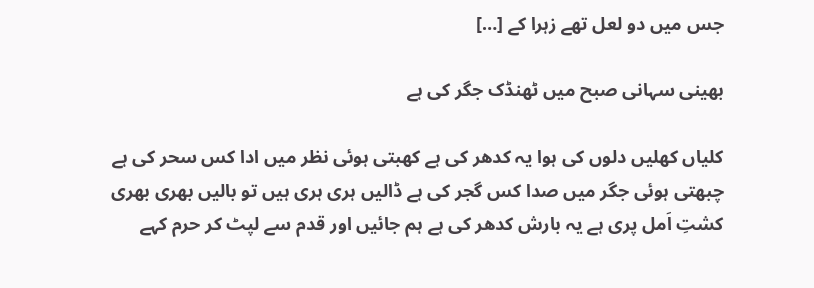جس میں دو لعل تھے زہرا کے […]

بھینی سہانی صبح میں ٹھنڈک جگر کی ہے

کلیاں کھلیں دلوں کی ہوا یہ کدھر کی ہے کھبتی ہوئی نظر میں ادا کس سحر کی ہے چبھتی ہوئی جگر میں صدا کس گجر کی ہے ڈالیں ہری ہری ہیں تو بالیں بھری بھری کشتِ اَمل پری ہے یہ بارش کدھر کی ہے ہم جائیں اور قدم سے لپٹ کر حرم کہے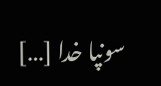سونپا خدا […]